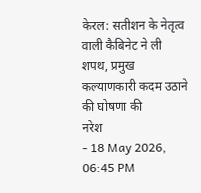केरल: सतीशन के नेतृत्व वाली कैबिनेट ने ली शपथ, प्रमुख कल्याणकारी कदम उठाने की घोषणा की
नरेश
- 18 May 2026, 06:45 PM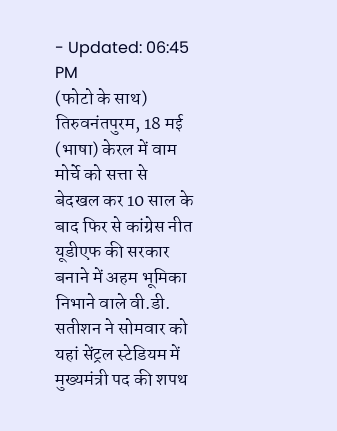- Updated: 06:45 PM
(फोटो के साथ)
तिरुवनंतपुरम, 18 मई (भाषा) केरल में वाम मोर्चे को सत्ता से बेदखल कर 10 साल के बाद फिर से कांग्रेस नीत यूडीएफ की सरकार बनाने में अहम भूमिका निभाने वाले वी.डी. सतीशन ने सोमवार को यहां सेंट्रल स्टेडियम में मुख्यमंत्री पद की शपथ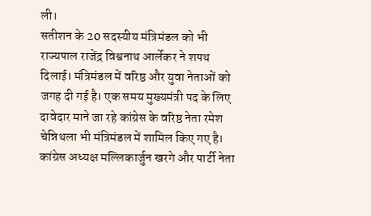ली।
सतीशन के 20 सदस्यीय मंत्रिमंडल को भी राज्यपाल राजेंद्र विश्वनाथ आर्लेकर ने शपथ दिलाई। मंत्रिमंडल में वरिष्ठ और युवा नेताओं को जगह दी गई है। एक समय मुख्यमंत्री पद के लिए दावेदार माने जा रहे कांग्रेस के वरिष्ठ नेता रमेश चेन्निथला भी मंत्रिमंडल में शामिल किए गए है।
कांग्रेस अध्यक्ष मल्लिकार्जुन खरगे और पार्टी नेता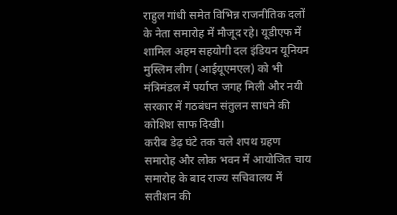राहुल गांधी समेत विभिन्न राजनीतिक दलों के नेता समारोह में मौजूद रहे। यूडीएफ में शामिल अहम सहयोगी दल इंडियन यूनियन मुस्लिम लीग (आईयूएमएल) को भी मंत्रिमंडल में पर्याप्त जगह मिली और नयी सरकार में गठबंधन संतुलन साधने की कोशिश साफ दिखी।
करीब डेढ़ घंटे तक चले शपथ ग्रहण समारोह और लोक भवन में आयोजित चाय समारोह के बाद राज्य सचिवालय में सतीशन की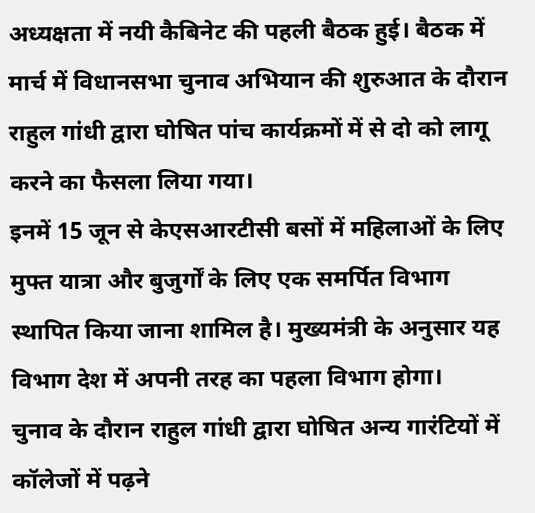अध्यक्षता में नयी कैबिनेट की पहली बैठक हुई। बैठक में मार्च में विधानसभा चुनाव अभियान की शुरुआत के दौरान राहुल गांधी द्वारा घोषित पांच कार्यक्रमों में से दो को लागू करने का फैसला लिया गया।
इनमें 15 जून से केएसआरटीसी बसों में महिलाओं के लिए मुफ्त यात्रा और बुजुर्गों के लिए एक समर्पित विभाग स्थापित किया जाना शामिल है। मुख्यमंत्री के अनुसार यह विभाग देश में अपनी तरह का पहला विभाग होगा।
चुनाव के दौरान राहुल गांधी द्वारा घोषित अन्य गारंटियों में कॉलेजों में पढ़ने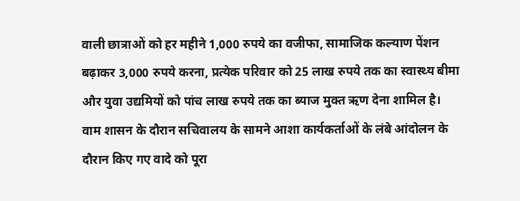वाली छात्राओं को हर महीने 1,000 रुपये का वजीफा, सामाजिक कल्याण पेंशन बढ़ाकर 3,000 रुपये करना, प्रत्येक परिवार को 25 लाख रुपये तक का स्वास्थ्य बीमा और युवा उद्यमियों को पांच लाख रुपये तक का ब्याज मुक्त ऋण देना शामिल है।
वाम शासन के दौरान सचिवालय के सामने आशा कार्यकर्ताओं के लंबे आंदोलन के दौरान किए गए वादे को पूरा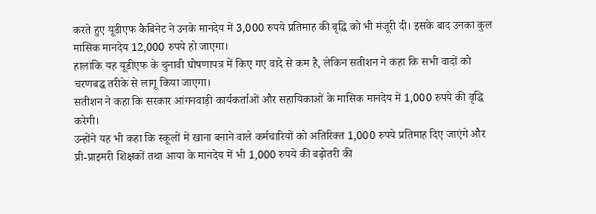करते हुए यूडीएफ कैबिनेट ने उनके मानदेय में 3,000 रुपये प्रतिमाह की वृद्धि को भी मंजूरी दी। इसके बाद उनका कुल मासिक मानदेय 12,000 रुपये हो जाएगा।
हालांकि यह यूडीएफ के चुनावी घोषणापत्र में किए गए वादे से कम है, लेकिन सतीशन ने कहा कि सभी वादों को चरणबद्ध तरीके से लागू किया जाएगा।
सतीशन ने कहा कि सरकार आंगनवाड़ी कार्यकर्ताओं और सहायिकाओं के मासिक मानदेय में 1,000 रुपये की वृद्धि करेगी।
उन्होंने यह भी कहा कि स्कूलों में खाना बनाने वाले कर्मचारियों को अतिरिक्त 1,000 रुपये प्रतिमाह दिए जाएंगे और प्री-प्राइमरी शिक्षकों तथा आया के मानदेय में भी 1,000 रुपये की बढ़ोतरी की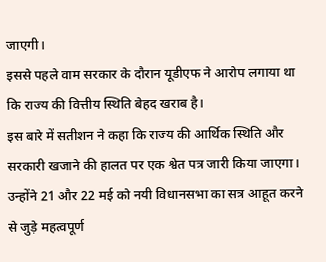जाएगी।
इससे पहले वाम सरकार के दौरान यूडीएफ ने आरोप लगाया था कि राज्य की वित्तीय स्थिति बेहद खराब है।
इस बारे में सतीशन ने कहा कि राज्य की आर्थिक स्थिति और सरकारी खजाने की हालत पर एक श्वेत पत्र जारी किया जाएगा।
उन्होंने 21 और 22 मई को नयी विधानसभा का सत्र आहूत करने से जुड़े महत्वपूर्ण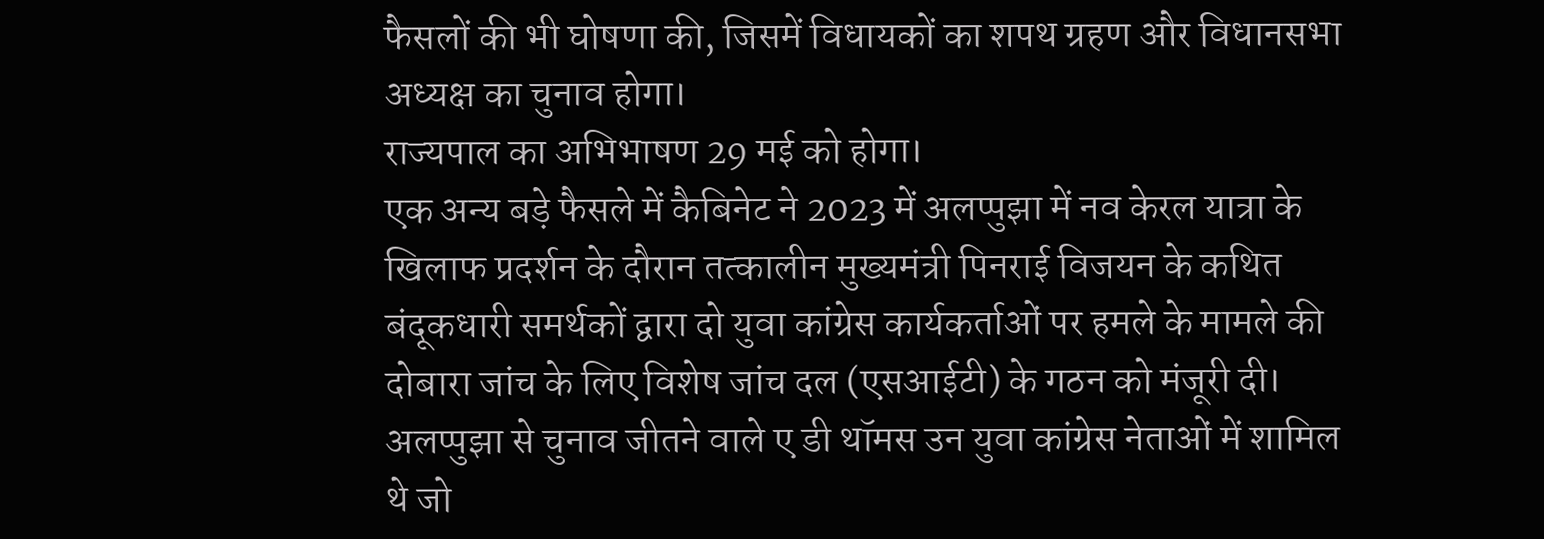फैसलों की भी घोषणा की, जिसमें विधायकों का शपथ ग्रहण और विधानसभा अध्यक्ष का चुनाव होगा।
राज्यपाल का अभिभाषण 29 मई को होगा।
एक अन्य बड़े फैसले में कैबिनेट ने 2023 में अलप्पुझा में नव केरल यात्रा के खिलाफ प्रदर्शन के दौरान तत्कालीन मुख्यमंत्री पिनराई विजयन के कथित बंदूकधारी समर्थकों द्वारा दो युवा कांग्रेस कार्यकर्ताओं पर हमले के मामले की दोबारा जांच के लिए विशेष जांच दल (एसआईटी) के गठन को मंजूरी दी।
अलप्पुझा से चुनाव जीतने वाले ए डी थॉमस उन युवा कांग्रेस नेताओं में शामिल थे जो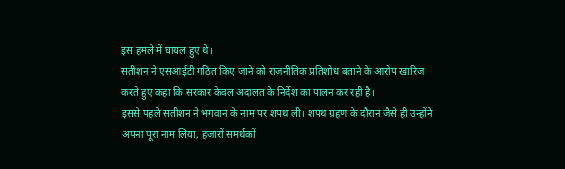इस हमले में घायल हुए थे।
सतीशन ने एसआईटी गठित किए जाने को राजनीतिक प्रतिशोध बताने के आरोप खारिज करते हुए कहा कि सरकार केवल अदालत के निर्देश का पालन कर रही है।
इससे पहले सतीशन ने भगवान के नाम पर शपथ ली। शपथ ग्रहण के दौरान जैसे ही उन्होंने अपना पूरा नाम लिया, हजारों समर्थकों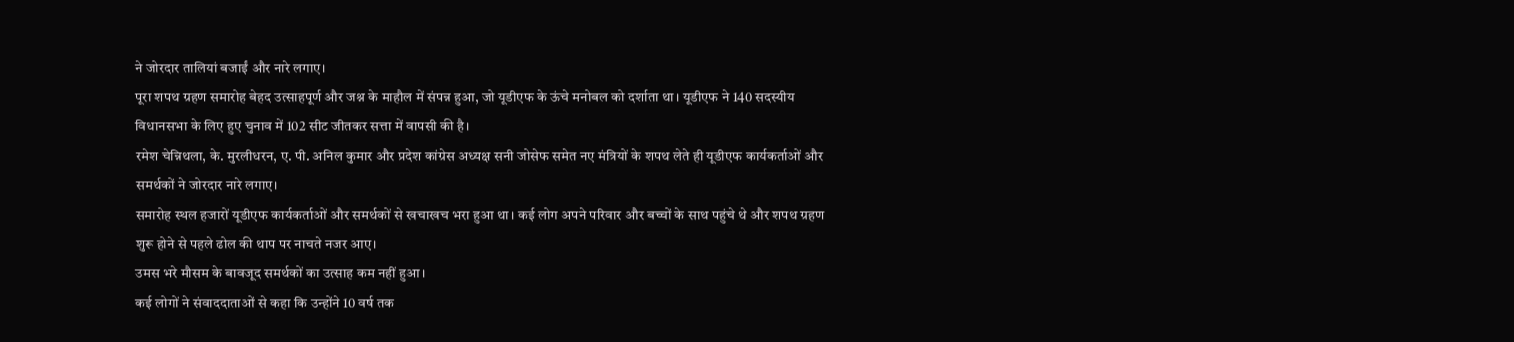ने जोरदार तालियां बजाईं और नारे लगाए।
पूरा शपथ ग्रहण समारोह बेहद उत्साहपूर्ण और जश्न के माहौल में संपन्न हुआ, जो यूडीएफ के ऊंचे मनोबल को दर्शाता था। यूडीएफ ने 140 सदस्यीय विधानसभा के लिए हुए चुनाव में 102 सीट जीतकर सत्ता में वापसी की है।
रमेश चेन्निथला, के. मुरलीधरन, ए. पी. अनिल कुमार और प्रदेश कांग्रेस अध्यक्ष सनी जोसेफ समेत नए मंत्रियों के शपथ लेते ही यूडीएफ कार्यकर्ताओं और समर्थकों ने जोरदार नारे लगाए।
समारोह स्थल हजारों यूडीएफ कार्यकर्ताओं और समर्थकों से खचाखच भरा हुआ था। कई लोग अपने परिवार और बच्चों के साथ पहुंचे थे और शपथ ग्रहण शुरू होने से पहले ढोल की थाप पर नाचते नजर आए।
उमस भरे मौसम के बावजूद समर्थकों का उत्साह कम नहीं हुआ।
कई लोगों ने संवाददाताओं से कहा कि उन्होंने 10 वर्ष तक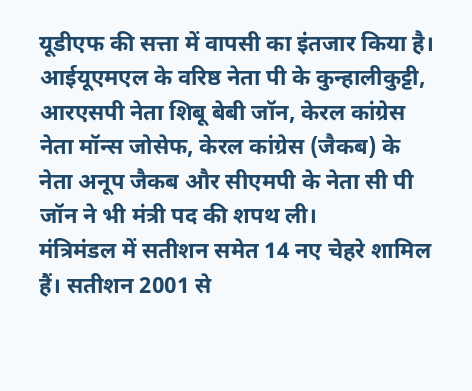यूडीएफ की सत्ता में वापसी का इंतजार किया है।
आईयूएमएल के वरिष्ठ नेता पी के कुन्हालीकुट्टी, आरएसपी नेता शिबू बेबी जॉन, केरल कांग्रेस नेता मॉन्स जोसेफ, केरल कांग्रेस (जैकब) के नेता अनूप जैकब और सीएमपी के नेता सी पी जॉन ने भी मंत्री पद की शपथ ली।
मंत्रिमंडल में सतीशन समेत 14 नए चेहरे शामिल हैं। सतीशन 2001 से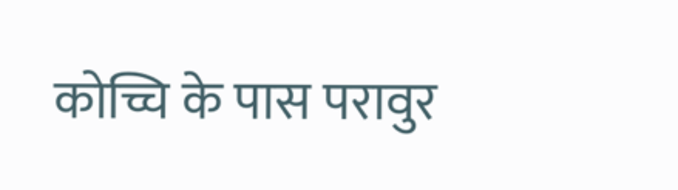कोच्चि के पास परावुर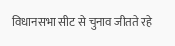विधानसभा सीट से चुनाव जीतते रहे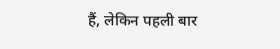हैं, लेकिन पहली बार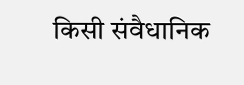किसी संवैधानिक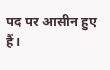पद पर आसीन हुए हैं।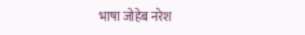भाषा जोहेब नरेश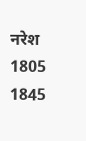नरेश
1805 1845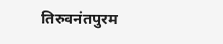तिरुवनंतपुरम